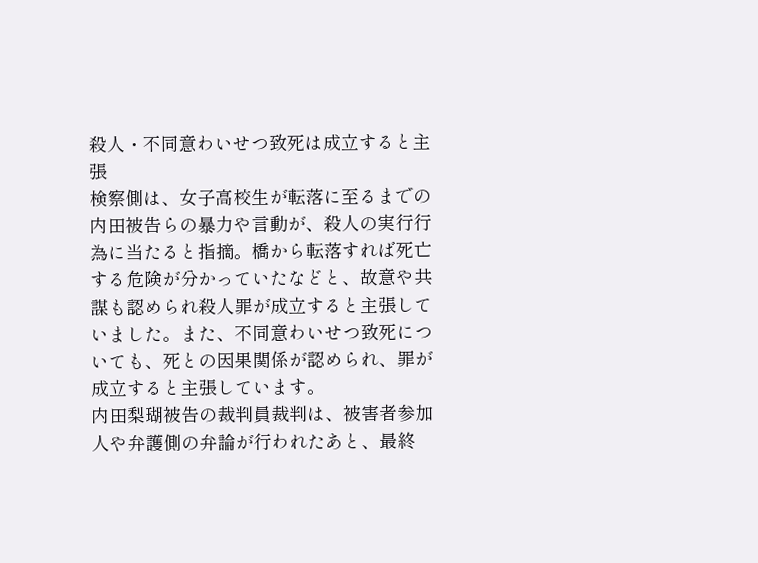殺人・不同意わいせつ致死は成立すると主張
検察側は、女子高校生が転落に至るまでの内田被告らの暴力や言動が、殺人の実行行為に当たると指摘。橋から転落すれば死亡する危険が分かっていたなどと、故意や共謀も認められ殺人罪が成立すると主張していました。また、不同意わいせつ致死についても、死との因果関係が認められ、罪が成立すると主張しています。
内田梨瑚被告の裁判員裁判は、被害者参加人や弁護側の弁論が行われたあと、最終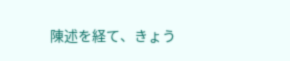陳述を経て、きょう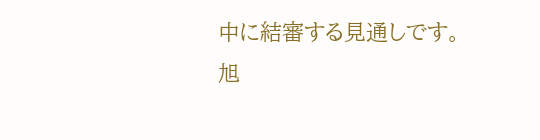中に結審する見通しです。
旭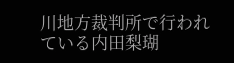川地方裁判所で行われている内田梨瑚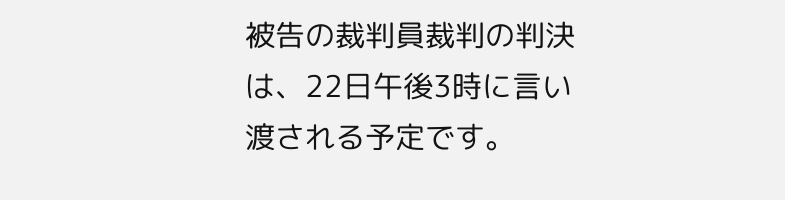被告の裁判員裁判の判決は、22日午後3時に言い渡される予定です。